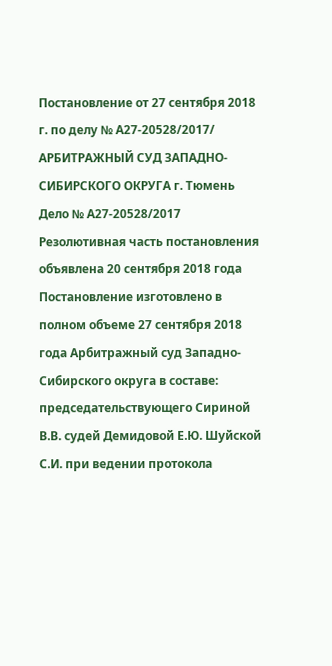Постановление от 27 сентября 2018 г. по делу № А27-20528/2017/ АРБИТРАЖНЫЙ СУД ЗАПАДНО-СИБИРСКОГО ОКРУГА г. Тюмень Дело № А27-20528/2017 Резолютивная часть постановления объявлена 20 сентября 2018 года Постановление изготовлено в полном объеме 27 сентября 2018 года Арбитражный суд Западно-Сибирского округа в составе: председательствующего Сириной В.В. судей Демидовой Е.Ю. Шуйской С.И. при ведении протокола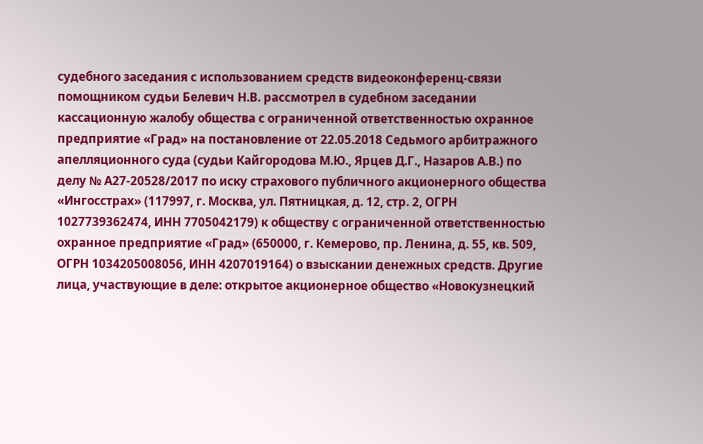судебного заседания с использованием средств видеоконференц-связи помощником судьи Белевич Н.В. рассмотрел в судебном заседании кассационную жалобу общества с ограниченной ответственностью охранное предприятие «Град» на постановление от 22.05.2018 Седьмого арбитражного апелляционного суда (судьи Кайгородова М.Ю., Ярцев Д.Г., Назаров А.В.) по делу № А27-20528/2017 по иску страхового публичного акционерного общества «Ингосстрах» (117997, г. Москва, ул. Пятницкая, д. 12, стр. 2, ОГРН 1027739362474, ИНН 7705042179) к обществу с ограниченной ответственностью охранное предприятие «Град» (650000, г. Кемерово, пр. Ленина, д. 55, кв. 509, ОГРН 1034205008056, ИНН 4207019164) о взыскании денежных средств. Другие лица, участвующие в деле: открытое акционерное общество «Новокузнецкий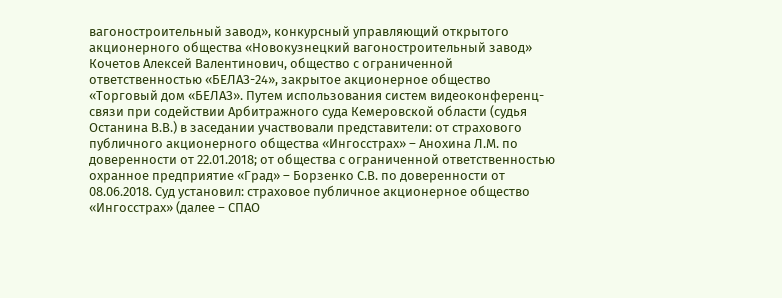вагоностроительный завод», конкурсный управляющий открытого акционерного общества «Новокузнецкий вагоностроительный завод» Кочетов Алексей Валентинович, общество с ограниченной ответственностью «БЕЛАЗ-24», закрытое акционерное общество «Торговый дом «БЕЛАЗ». Путем использования систем видеоконференц-связи при содействии Арбитражного суда Кемеровской области (судья Останина В.В.) в заседании участвовали представители: от страхового публичного акционерного общества «Ингосстрах» – Анохина Л.М. по доверенности от 22.01.2018; от общества с ограниченной ответственностью охранное предприятие «Град» – Борзенко С.В. по доверенности от 08.06.2018. Суд установил: страховое публичное акционерное общество «Ингосстрах» (далее – СПАО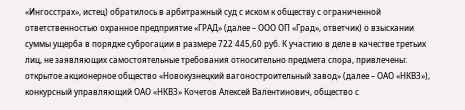«Ингосстрах», истец) обратилось в арбитражный суд с иском к обществу с ограниченной ответственностью охранное предприятие «ГРАД» (далее – ООО ОП «Град», ответчик) о взыскании суммы ущерба в порядке суброгации в размере 722 445,60 руб. К участию в деле в качестве третьих лиц, не заявляющих самостоятельные требования относительно предмета спора, привлечены: открытое акционерное общество «Новокузнецкий вагоностроительный завод» (далее – ОАО «НКВЗ»), конкурсный управляющий ОАО «НКВЗ» Кочетов Алексей Валентинович, общество с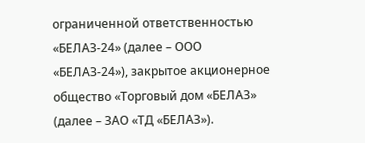ограниченной ответственностью «БЕЛАЗ-24» (далее – ООО «БЕЛАЗ-24»), закрытое акционерное общество «Торговый дом «БЕЛАЗ» (далее – ЗАО «ТД «БЕЛАЗ»).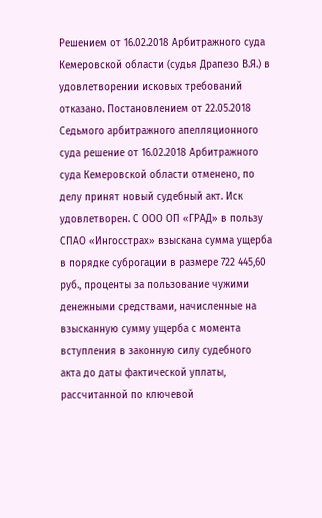Решением от 16.02.2018 Арбитражного суда Кемеровской области (судья Драпезо В.Я.) в удовлетворении исковых требований отказано. Постановлением от 22.05.2018 Седьмого арбитражного апелляционного суда решение от 16.02.2018 Арбитражного суда Кемеровской области отменено, по делу принят новый судебный акт. Иск удовлетворен. С ООО ОП «ГРАД» в пользу СПАО «Ингосстрах» взыскана сумма ущерба в порядке суброгации в размере 722 445,60 руб., проценты за пользование чужими денежными средствами, начисленные на взысканную сумму ущерба с момента вступления в законную силу судебного акта до даты фактической уплаты, рассчитанной по ключевой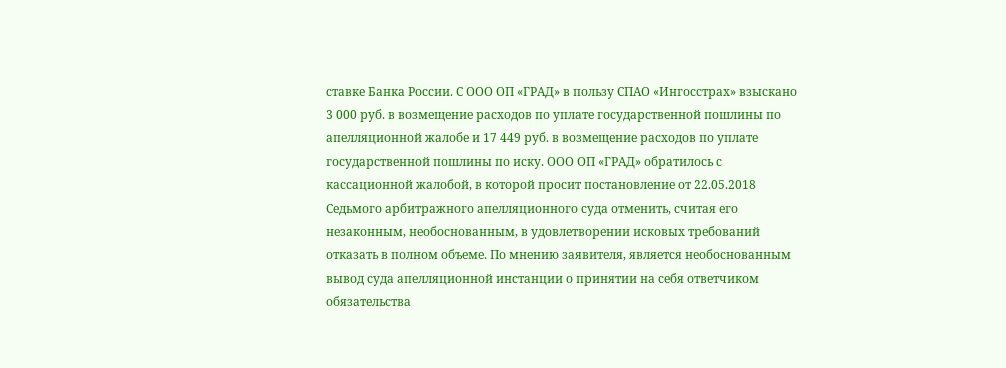ставке Банка России. С ООО ОП «ГРАД» в пользу СПАО «Ингосстрах» взыскано 3 000 руб. в возмещение расходов по уплате государственной пошлины по апелляционной жалобе и 17 449 руб. в возмещение расходов по уплате государственной пошлины по иску. ООО ОП «ГРАД» обратилось с кассационной жалобой, в которой просит постановление от 22.05.2018 Седьмого арбитражного апелляционного суда отменить, считая его незаконным, необоснованным, в удовлетворении исковых требований отказать в полном объеме. По мнению заявителя, является необоснованным вывод суда апелляционной инстанции о принятии на себя ответчиком обязательства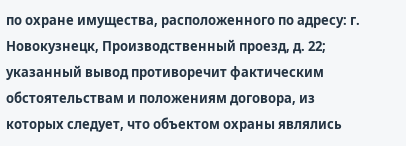по охране имущества, расположенного по адресу: г. Новокузнецк, Производственный проезд, д. 22; указанный вывод противоречит фактическим обстоятельствам и положениям договора, из которых следует, что объектом охраны являлись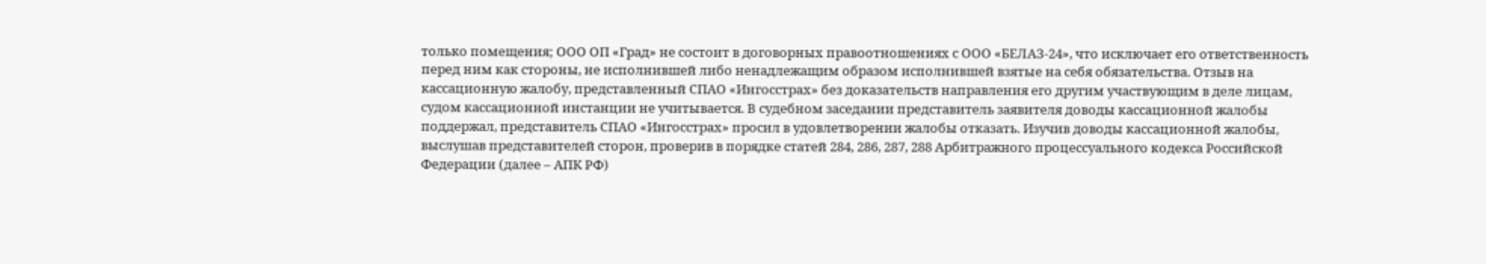только помещения; ООО ОП «Град» не состоит в договорных правоотношениях с ООО «БЕЛАЗ-24», что исключает его ответственность перед ним как стороны, не исполнившей либо ненадлежащим образом исполнившей взятые на себя обязательства. Отзыв на кассационную жалобу, представленный СПАО «Ингосстрах» без доказательств направления его другим участвующим в деле лицам, судом кассационной инстанции не учитывается. В судебном заседании представитель заявителя доводы кассационной жалобы поддержал, представитель СПАО «Ингосстрах» просил в удовлетворении жалобы отказать. Изучив доводы кассационной жалобы, выслушав представителей сторон, проверив в порядке статей 284, 286, 287, 288 Арбитражного процессуального кодекса Российской Федерации (далее – АПК РФ)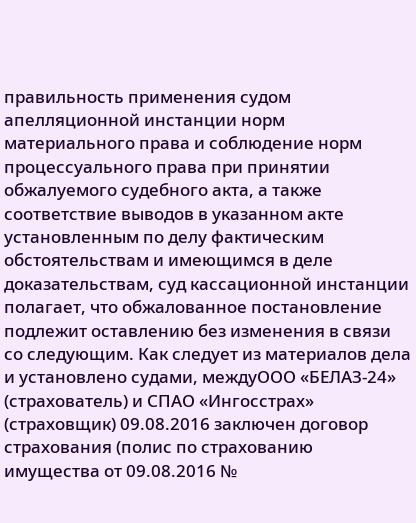правильность применения судом апелляционной инстанции норм материального права и соблюдение норм процессуального права при принятии обжалуемого судебного акта, а также соответствие выводов в указанном акте установленным по делу фактическим обстоятельствам и имеющимся в деле доказательствам, суд кассационной инстанции полагает, что обжалованное постановление подлежит оставлению без изменения в связи со следующим. Как следует из материалов дела и установлено судами, междуООО «БЕЛАЗ-24» (страхователь) и СПАО «Ингосстрах» (страховщик) 09.08.2016 заключен договор страхования (полис по страхованию имущества от 09.08.2016 №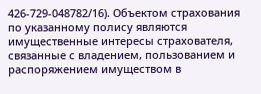426-729-048782/16). Объектом страхования по указанному полису являются имущественные интересы страхователя, связанные с владением, пользованием и распоряжением имуществом в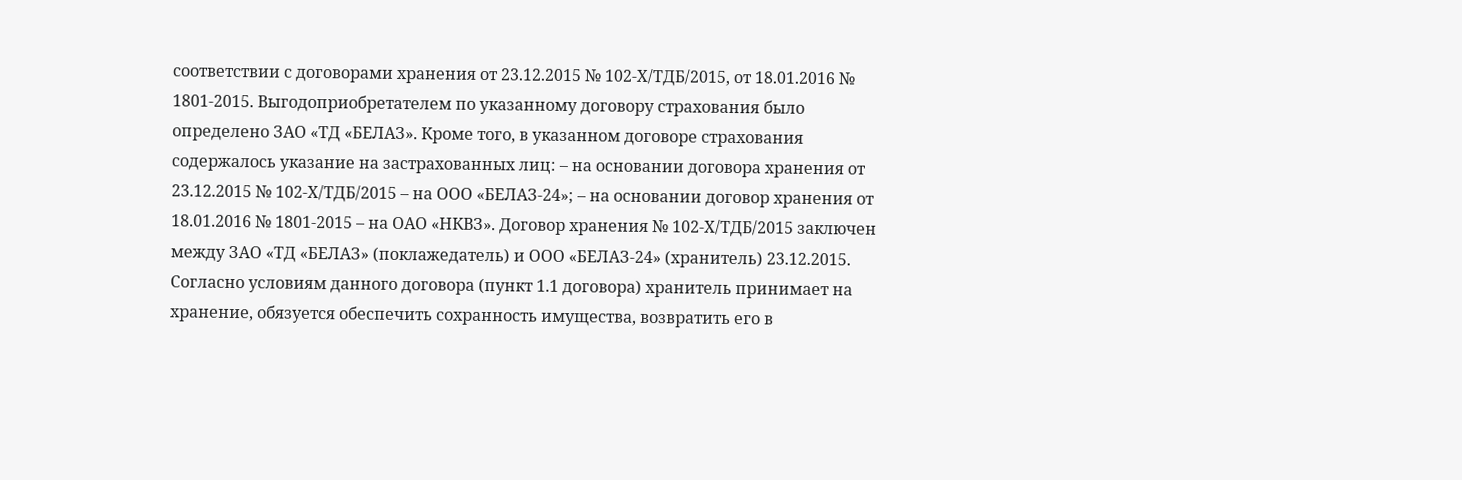соответствии с договорами хранения от 23.12.2015 № 102-Х/ТДБ/2015, от 18.01.2016 № 1801-2015. Выгодоприобретателем по указанному договору страхования было определено ЗАО «ТД «БЕЛАЗ». Кроме того, в указанном договоре страхования содержалось указание на застрахованных лиц: – на основании договора хранения от 23.12.2015 № 102-Х/ТДБ/2015 – на ООО «БЕЛАЗ-24»; – на основании договор хранения от 18.01.2016 № 1801-2015 – на ОАО «НКВЗ». Договор хранения № 102-Х/ТДБ/2015 заключен между ЗАО «ТД «БЕЛАЗ» (поклажедатель) и ООО «БЕЛАЗ-24» (хранитель) 23.12.2015. Согласно условиям данного договора (пункт 1.1 договора) хранитель принимает на хранение, обязуется обеспечить сохранность имущества, возвратить его в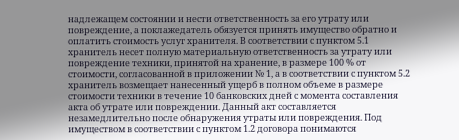надлежащем состоянии и нести ответственность за его утрату или повреждение, а поклажедатель обязуется принять имущество обратно и оплатить стоимость услуг хранителя. В соответствии с пунктом 5.1 хранитель несет полную материальную ответственность за утрату или повреждение техники, принятой на хранение, в размере 100 % от стоимости, согласованной в приложении № 1, а в соответствии с пунктом 5.2 хранитель возмещает нанесенный ущерб в полном объеме в размере стоимости техники в течение 10 банковских дней с момента составления акта об утрате или повреждении. Данный акт составляется незамедлительно после обнаружения утраты или повреждения. Под имуществом в соответствии с пунктом 1.2 договора понимаются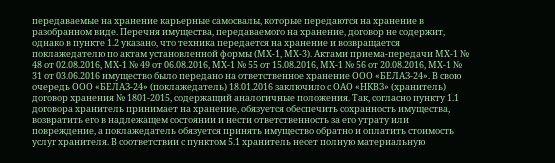передаваемые на хранение карьерные самосвалы, которые передаются на хранение в разобранном виде. Перечня имущества, передаваемого на хранение, договор не содержит, однако в пункте 1.2 указано, что техника передается на хранение и возвращается поклажедателю по актам установленной формы (МХ-1, МХ-3). Актами приема-передачи МХ-1 № 48 от 02.08.2016, МХ-1 № 49 от 06.08.2016, МХ-1 № 55 от 15.08.2016, МХ-1 № 56 от 20.08.2016, МХ-1 № 31 от 03.06.2016 имущество было передано на ответственное хранение ООО «БЕЛАЗ-24». В свою очередь ООО «БЕЛАЗ-24» (поклажедатель) 18.01.2016 заключило с ОАО «НКВЗ» (хранитель) договор хранения № 1801-2015, содержащий аналогичные положения. Так, согласно пункту 1.1 договора хранитель принимает на хранение, обязуется обеспечить сохранность имущества, возвратить его в надлежащем состоянии и нести ответственность за его утрату или повреждение, а поклажедатель обязуется принять имущество обратно и оплатить стоимость услуг хранителя. В соответствии с пунктом 5.1 хранитель несет полную материальную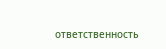ответственность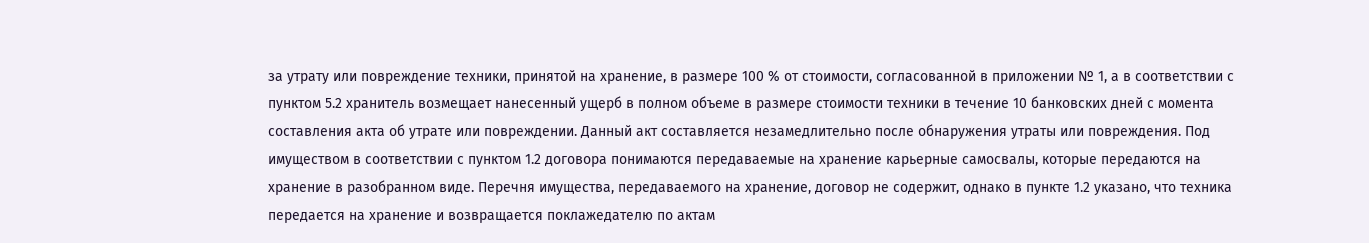за утрату или повреждение техники, принятой на хранение, в размере 100 % от стоимости, согласованной в приложении № 1, а в соответствии с пунктом 5.2 хранитель возмещает нанесенный ущерб в полном объеме в размере стоимости техники в течение 10 банковских дней с момента составления акта об утрате или повреждении. Данный акт составляется незамедлительно после обнаружения утраты или повреждения. Под имуществом в соответствии с пунктом 1.2 договора понимаются передаваемые на хранение карьерные самосвалы, которые передаются на хранение в разобранном виде. Перечня имущества, передаваемого на хранение, договор не содержит, однако в пункте 1.2 указано, что техника передается на хранение и возвращается поклажедателю по актам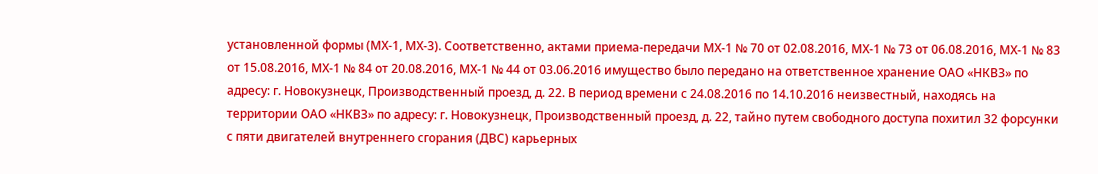установленной формы (МХ-1, МХ-3). Соответственно, актами приема-передачи МХ-1 № 70 от 02.08.2016, МХ-1 № 73 от 06.08.2016, МХ-1 № 83 от 15.08.2016, МХ-1 № 84 от 20.08.2016, МХ-1 № 44 от 03.06.2016 имущество было передано на ответственное хранение ОАО «НКВЗ» по адресу: г. Новокузнецк, Производственный проезд, д. 22. В период времени с 24.08.2016 по 14.10.2016 неизвестный, находясь на территории ОАО «НКВЗ» по адресу: г. Новокузнецк, Производственный проезд, д. 22, тайно путем свободного доступа похитил 32 форсунки с пяти двигателей внутреннего сгорания (ДВС) карьерных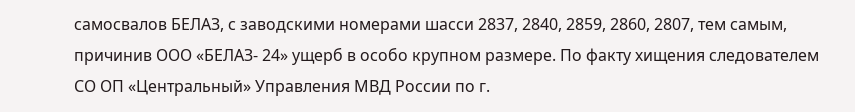самосвалов БЕЛАЗ, с заводскими номерами шасси 2837, 2840, 2859, 2860, 2807, тем самым, причинив ООО «БЕЛАЗ- 24» ущерб в особо крупном размере. По факту хищения следователем СО ОП «Центральный» Управления МВД России по г.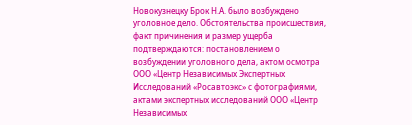Новокузнецку Брок Н.А. было возбуждено уголовное дело. Обстоятельства происшествия, факт причинения и размер ущерба подтверждаются: постановлением о возбуждении уголовного дела, актом осмотра ООО «Центр Независимых Экспертных Исследований «Росавтоэкс» с фотографиями, актами экспертных исследований ООО «Центр Независимых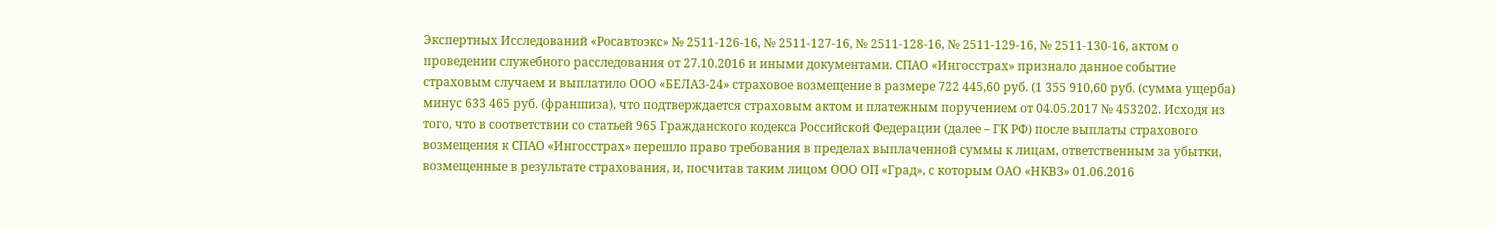Экспертных Исследований «Росавтоэкс» № 2511-126-16, № 2511-127-16, № 2511-128-16, № 2511-129-16, № 2511-130-16, актом о проведении служебного расследования от 27.10.2016 и иными документами. СПАО «Ингосстрах» признало данное событие страховым случаем и выплатило ООО «БЕЛАЗ-24» страховое возмещение в размере 722 445,60 руб. (1 355 910,60 руб. (сумма ущерба) минус 633 465 руб. (франшиза), что подтверждается страховым актом и платежным поручением от 04.05.2017 № 453202. Исходя из того, что в соответствии со статьей 965 Гражданского кодекса Российской Федерации (далее – ГК РФ) после выплаты страхового возмещения к СПАО «Ингосстрах» перешло право требования в пределах выплаченной суммы к лицам, ответственным за убытки, возмещенные в результате страхования, и, посчитав таким лицом ООО ОП «Град», с которым ОАО «НКВЗ» 01.06.2016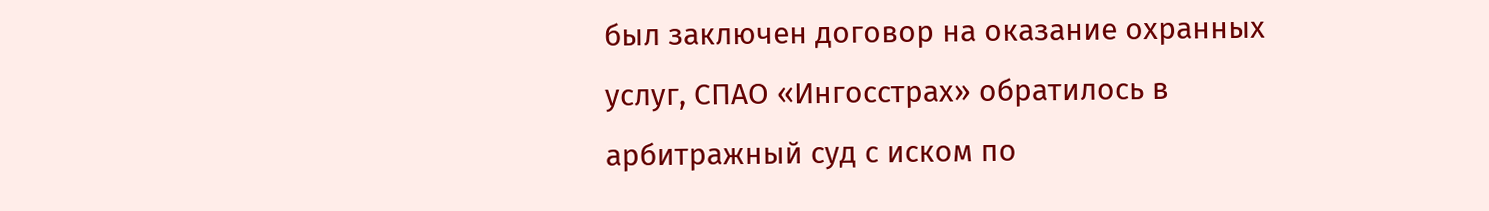был заключен договор на оказание охранных услуг, СПАО «Ингосстрах» обратилось в арбитражный суд с иском по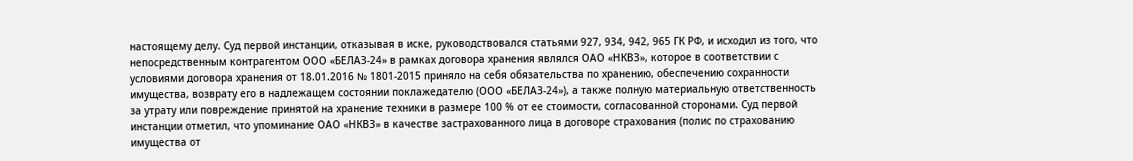настоящему делу. Суд первой инстанции, отказывая в иске, руководствовался статьями 927, 934, 942, 965 ГК РФ, и исходил из того, что непосредственным контрагентом ООО «БЕЛАЗ-24» в рамках договора хранения являлся ОАО «НКВЗ», которое в соответствии с условиями договора хранения от 18.01.2016 № 1801-2015 приняло на себя обязательства по хранению, обеспечению сохранности имущества, возврату его в надлежащем состоянии поклажедателю (ООО «БЕЛАЗ-24»), а также полную материальную ответственность за утрату или повреждение принятой на хранение техники в размере 100 % от ее стоимости, согласованной сторонами. Суд первой инстанции отметил, что упоминание ОАО «НКВЗ» в качестве застрахованного лица в договоре страхования (полис по страхованию имущества от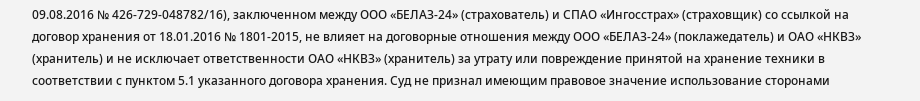09.08.2016 № 426-729-048782/16), заключенном между ООО «БЕЛАЗ-24» (страхователь) и СПАО «Ингосстрах» (страховщик) со ссылкой на договор хранения от 18.01.2016 № 1801-2015, не влияет на договорные отношения между ООО «БЕЛАЗ-24» (поклажедатель) и ОАО «НКВЗ» (хранитель) и не исключает ответственности ОАО «НКВЗ» (хранитель) за утрату или повреждение принятой на хранение техники в соответствии с пунктом 5.1 указанного договора хранения. Суд не признал имеющим правовое значение использование сторонами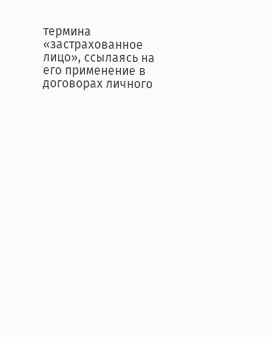термина «застрахованное лицо», ссылаясь на его применение в договорах личного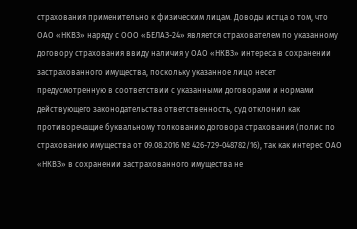страхования применительно к физическим лицам. Доводы истца о том, что ОАО «НКВЗ» наряду с ООО «БЕЛАЗ-24» является страхователем по указанному договору страхования ввиду наличия у ОАО «НКВЗ» интереса в сохранении застрахованного имущества, поскольку указанное лицо несет предусмотренную в соответствии с указанными договорами и нормами действующего законодательства ответственность, суд отклонил как противоречащие буквальному толкованию договора страхования (полис по страхованию имущества от 09.08.2016 № 426-729-048782/16), так как интерес ОАО «НКВЗ» в сохранении застрахованного имущества не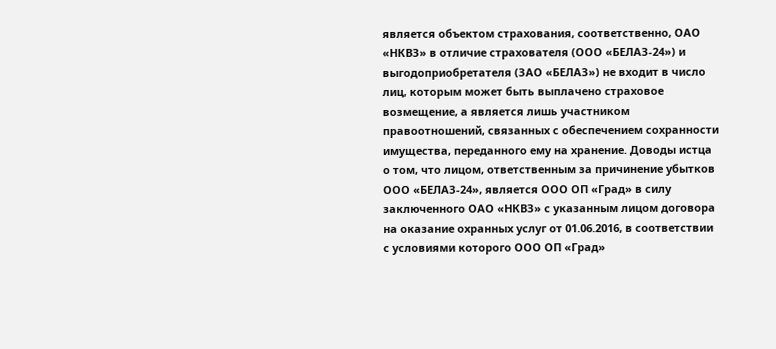является объектом страхования, соответственно, ОАО «НКВЗ» в отличие страхователя (ООО «БЕЛАЗ-24») и выгодоприобретателя (ЗАО «БЕЛАЗ») не входит в число лиц, которым может быть выплачено страховое возмещение, а является лишь участником правоотношений, связанных с обеспечением сохранности имущества, переданного ему на хранение. Доводы истца о том, что лицом, ответственным за причинение убытков ООО «БЕЛАЗ-24», является ООО ОП «Град» в силу заключенного ОАО «НКВЗ» с указанным лицом договора на оказание охранных услуг от 01.06.2016, в соответствии с условиями которого ООО ОП «Град»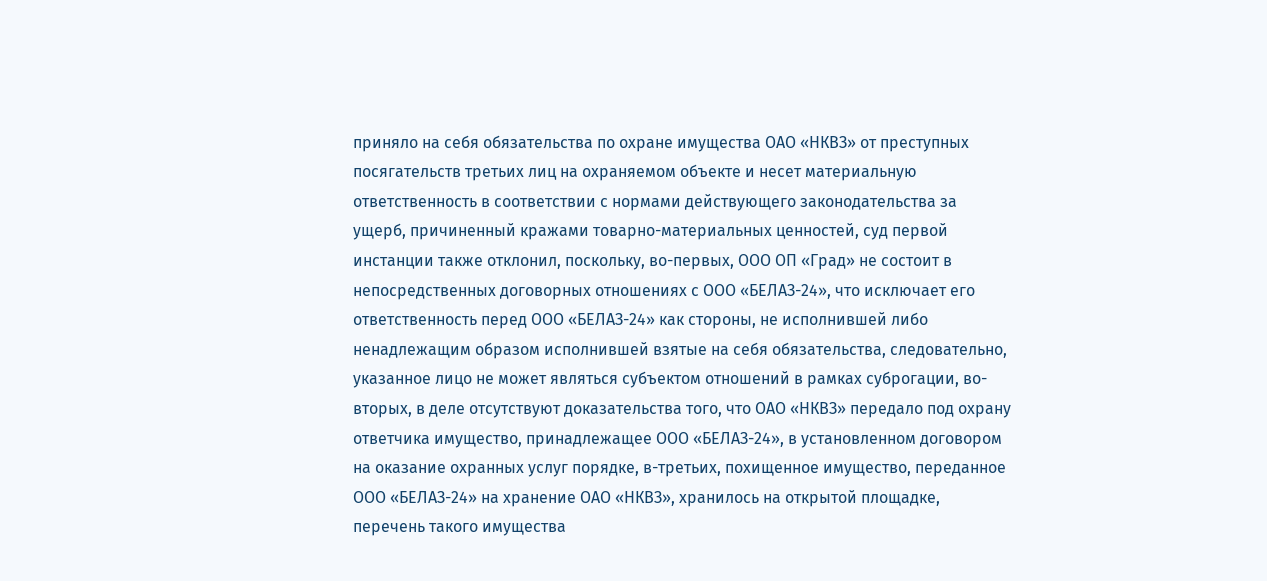приняло на себя обязательства по охране имущества ОАО «НКВЗ» от преступных посягательств третьих лиц на охраняемом объекте и несет материальную ответственность в соответствии с нормами действующего законодательства за ущерб, причиненный кражами товарно-материальных ценностей, суд первой инстанции также отклонил, поскольку, во-первых, ООО ОП «Град» не состоит в непосредственных договорных отношениях с ООО «БЕЛАЗ-24», что исключает его ответственность перед ООО «БЕЛАЗ-24» как стороны, не исполнившей либо ненадлежащим образом исполнившей взятые на себя обязательства, следовательно, указанное лицо не может являться субъектом отношений в рамках суброгации, во-вторых, в деле отсутствуют доказательства того, что ОАО «НКВЗ» передало под охрану ответчика имущество, принадлежащее ООО «БЕЛАЗ-24», в установленном договором на оказание охранных услуг порядке, в-третьих, похищенное имущество, переданное ООО «БЕЛАЗ-24» на хранение ОАО «НКВЗ», хранилось на открытой площадке, перечень такого имущества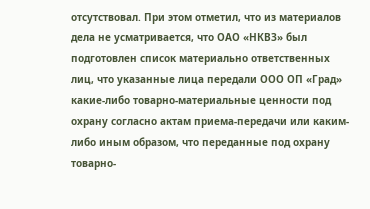отсутствовал. При этом отметил, что из материалов дела не усматривается, что ОАО «НКВЗ» был подготовлен список материально ответственных лиц, что указанные лица передали ООО ОП «Град» какие-либо товарно-материальные ценности под охрану согласно актам приема-передачи или каким-либо иным образом, что переданные под охрану товарно-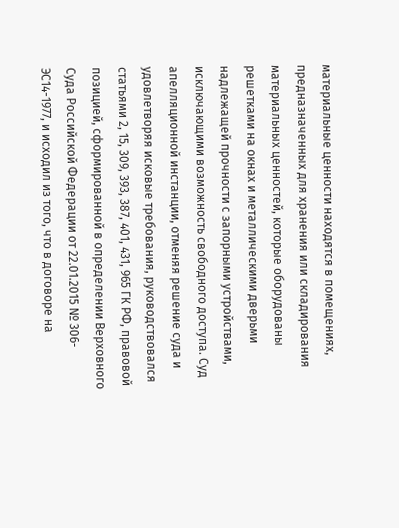материальные ценности находятся в помещениях, предназначенных для хранения или складирования материальных ценностей, которые оборудованы решетками на окнах и металлическими дверьми надлежащей прочности с запорными устройствами, исключающими возможность свободного доступа. Суд апелляционной инстанции, отменяя решение суда и удовлетворяя исковые требования, руководствовался статьями 2, 15, 309, 393, 387, 401, 431, 965 ГК РФ, правовой позицией, сформированной в определении Верховного Суда Российской Федерации от 22.01.2015 № 306-ЭС14-1977, и исходил из того, что в договоре на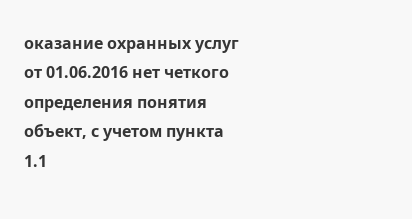оказание охранных услуг от 01.06.2016 нет четкого определения понятия объект, с учетом пункта 1.1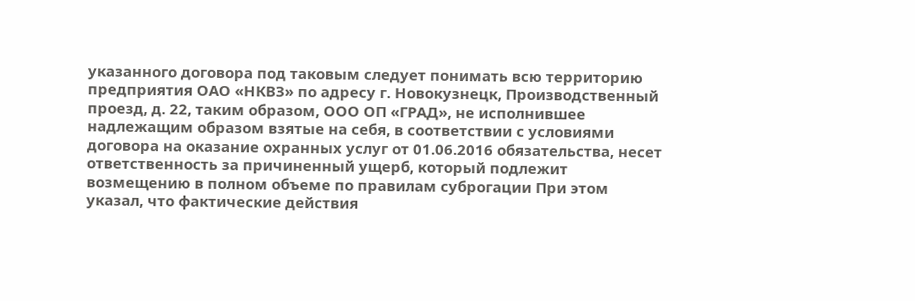указанного договора под таковым следует понимать всю территорию предприятия ОАО «НКВЗ» по адресу г. Новокузнецк, Производственный проезд, д. 22, таким образом, ООО ОП «ГРАД», не исполнившее надлежащим образом взятые на себя, в соответствии с условиями договора на оказание охранных услуг от 01.06.2016 обязательства, несет ответственность за причиненный ущерб, который подлежит возмещению в полном объеме по правилам суброгации При этом указал, что фактические действия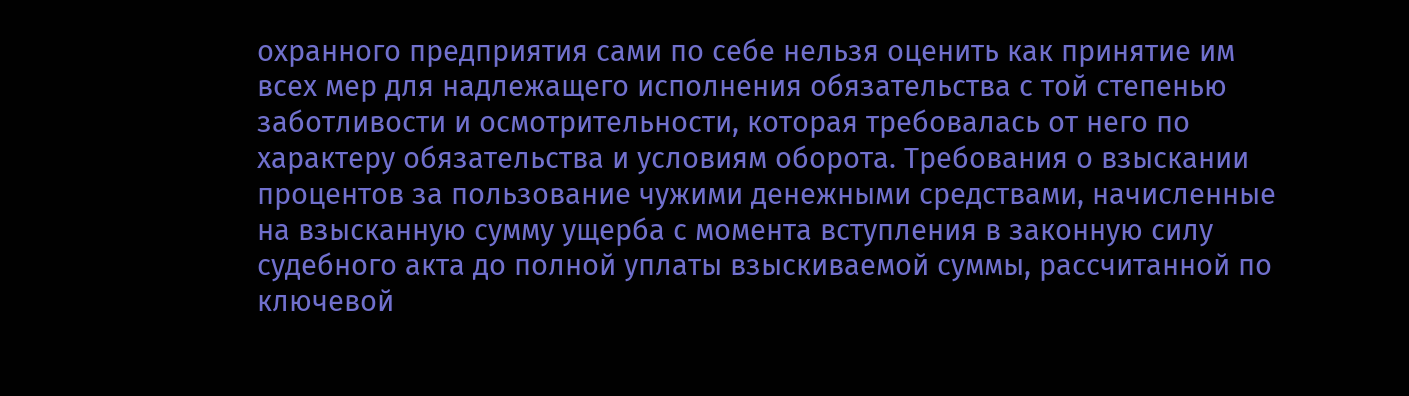охранного предприятия сами по себе нельзя оценить как принятие им всех мер для надлежащего исполнения обязательства с той степенью заботливости и осмотрительности, которая требовалась от него по характеру обязательства и условиям оборота. Требования о взыскании процентов за пользование чужими денежными средствами, начисленные на взысканную сумму ущерба с момента вступления в законную силу судебного акта до полной уплаты взыскиваемой суммы, рассчитанной по ключевой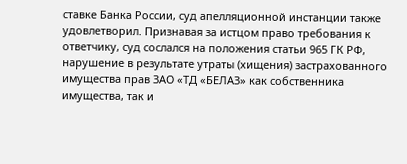ставке Банка России, суд апелляционной инстанции также удовлетворил. Признавая за истцом право требования к ответчику, суд сослался на положения статьи 965 ГК РФ, нарушение в результате утраты (хищения) застрахованного имущества прав ЗАО «ТД «БЕЛАЗ» как собственника имущества, так и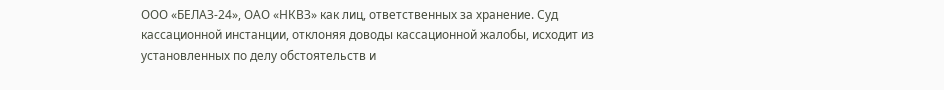ООО «БЕЛАЗ-24», ОАО «НКВЗ» как лиц, ответственных за хранение. Суд кассационной инстанции, отклоняя доводы кассационной жалобы, исходит из установленных по делу обстоятельств и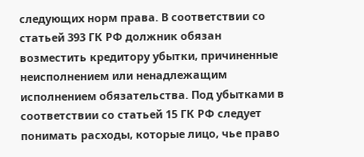следующих норм права. В соответствии со статьей 393 ГК РФ должник обязан возместить кредитору убытки, причиненные неисполнением или ненадлежащим исполнением обязательства. Под убытками в соответствии со статьей 15 ГК РФ следует понимать расходы, которые лицо, чье право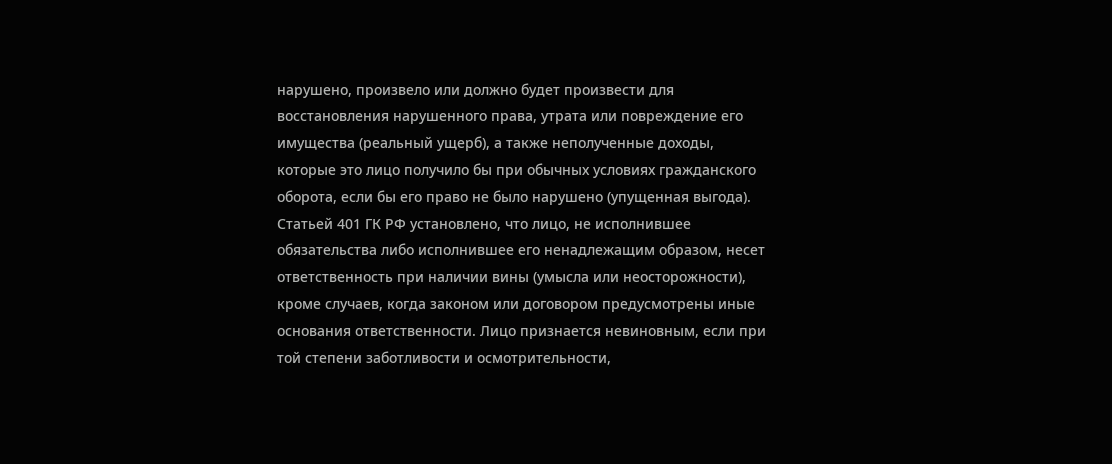нарушено, произвело или должно будет произвести для восстановления нарушенного права, утрата или повреждение его имущества (реальный ущерб), а также неполученные доходы, которые это лицо получило бы при обычных условиях гражданского оборота, если бы его право не было нарушено (упущенная выгода). Статьей 401 ГК РФ установлено, что лицо, не исполнившее обязательства либо исполнившее его ненадлежащим образом, несет ответственность при наличии вины (умысла или неосторожности), кроме случаев, когда законом или договором предусмотрены иные основания ответственности. Лицо признается невиновным, если при той степени заботливости и осмотрительности,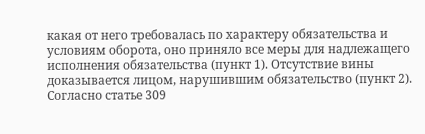какая от него требовалась по характеру обязательства и условиям оборота, оно приняло все меры для надлежащего исполнения обязательства (пункт 1). Отсутствие вины доказывается лицом, нарушившим обязательство (пункт 2). Согласно статье 309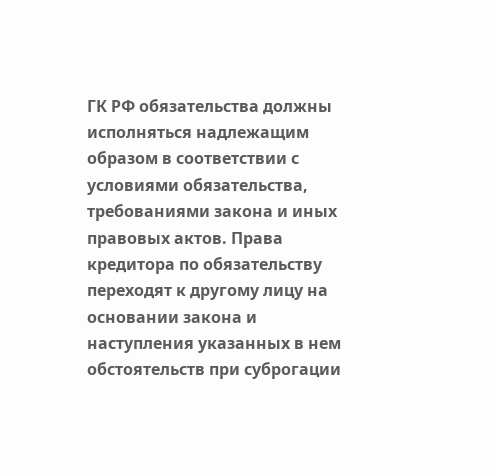ГК РФ обязательства должны исполняться надлежащим образом в соответствии с условиями обязательства, требованиями закона и иных правовых актов. Права кредитора по обязательству переходят к другому лицу на основании закона и наступления указанных в нем обстоятельств при суброгации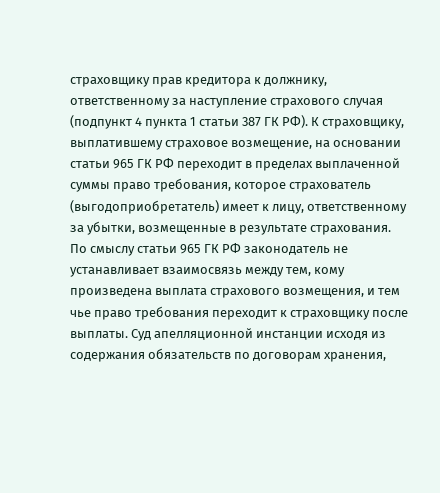страховщику прав кредитора к должнику, ответственному за наступление страхового случая (подпункт 4 пункта 1 статьи 387 ГК РФ). К страховщику, выплатившему страховое возмещение, на основании статьи 965 ГК РФ переходит в пределах выплаченной суммы право требования, которое страхователь (выгодоприобретатель) имеет к лицу, ответственному за убытки, возмещенные в результате страхования. По смыслу статьи 965 ГК РФ законодатель не устанавливает взаимосвязь между тем, кому произведена выплата страхового возмещения, и тем чье право требования переходит к страховщику после выплаты. Суд апелляционной инстанции исходя из содержания обязательств по договорам хранения,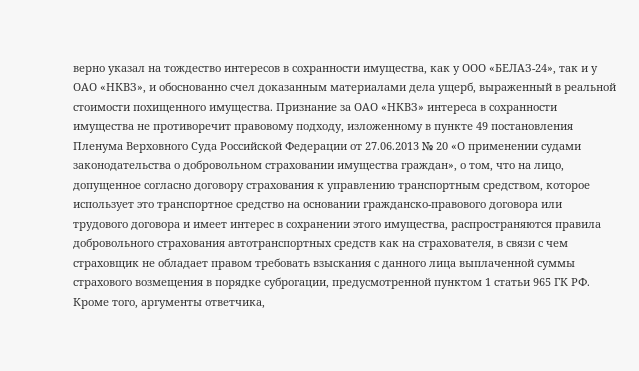верно указал на тождество интересов в сохранности имущества, как у ООО «БЕЛАЗ-24», так и у ОАО «НКВЗ», и обоснованно счел доказанным материалами дела ущерб, выраженный в реальной стоимости похищенного имущества. Признание за ОАО «НКВЗ» интереса в сохранности имущества не противоречит правовому подходу, изложенному в пункте 49 постановления Пленума Верховного Суда Российской Федерации от 27.06.2013 № 20 «О применении судами законодательства о добровольном страховании имущества граждан», о том, что на лицо, допущенное согласно договору страхования к управлению транспортным средством, которое использует это транспортное средство на основании гражданско-правового договора или трудового договора и имеет интерес в сохранении этого имущества, распространяются правила добровольного страхования автотранспортных средств как на страхователя, в связи с чем страховщик не обладает правом требовать взыскания с данного лица выплаченной суммы страхового возмещения в порядке суброгации, предусмотренной пунктом 1 статьи 965 ГК РФ. Кроме того, аргументы ответчика,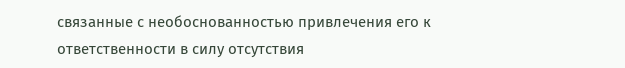связанные с необоснованностью привлечения его к ответственности в силу отсутствия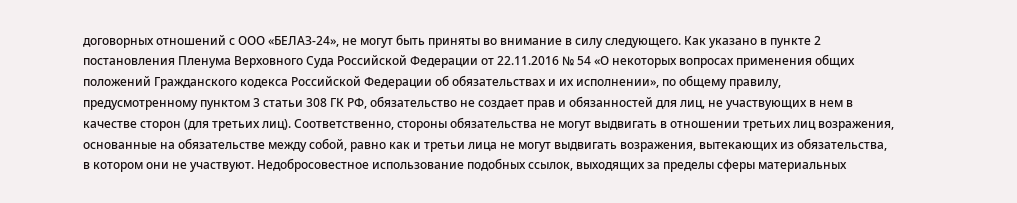договорных отношений с ООО «БЕЛАЗ-24», не могут быть приняты во внимание в силу следующего. Как указано в пункте 2 постановления Пленума Верховного Суда Российской Федерации от 22.11.2016 № 54 «О некоторых вопросах применения общих положений Гражданского кодекса Российской Федерации об обязательствах и их исполнении», по общему правилу, предусмотренному пунктом 3 статьи 308 ГК РФ, обязательство не создает прав и обязанностей для лиц, не участвующих в нем в качестве сторон (для третьих лиц). Соответственно, стороны обязательства не могут выдвигать в отношении третьих лиц возражения, основанные на обязательстве между собой, равно как и третьи лица не могут выдвигать возражения, вытекающих из обязательства, в котором они не участвуют. Недобросовестное использование подобных ссылок, выходящих за пределы сферы материальных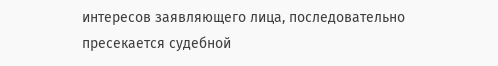интересов заявляющего лица, последовательно пресекается судебной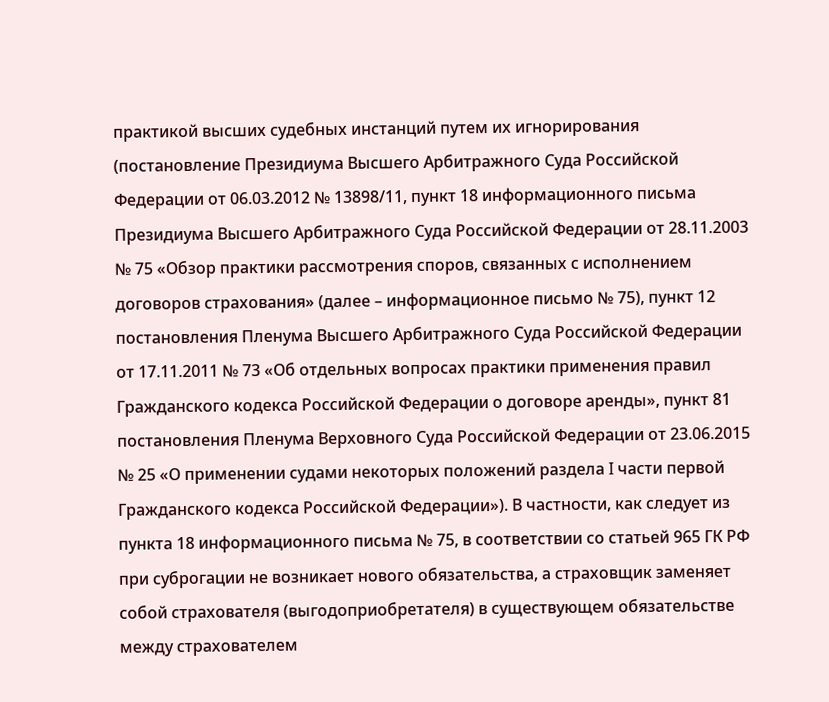практикой высших судебных инстанций путем их игнорирования (постановление Президиума Высшего Арбитражного Суда Российской Федерации от 06.03.2012 № 13898/11, пункт 18 информационного письма Президиума Высшего Арбитражного Суда Российской Федерации от 28.11.2003 № 75 «Обзор практики рассмотрения споров, связанных с исполнением договоров страхования» (далее – информационное письмо № 75), пункт 12 постановления Пленума Высшего Арбитражного Суда Российской Федерации от 17.11.2011 № 73 «Об отдельных вопросах практики применения правил Гражданского кодекса Российской Федерации о договоре аренды», пункт 81 постановления Пленума Верховного Суда Российской Федерации от 23.06.2015 № 25 «О применении судами некоторых положений раздела I части первой Гражданского кодекса Российской Федерации»). В частности, как следует из пункта 18 информационного письма № 75, в соответствии со статьей 965 ГК РФ при суброгации не возникает нового обязательства, а страховщик заменяет собой страхователя (выгодоприобретателя) в существующем обязательстве между страхователем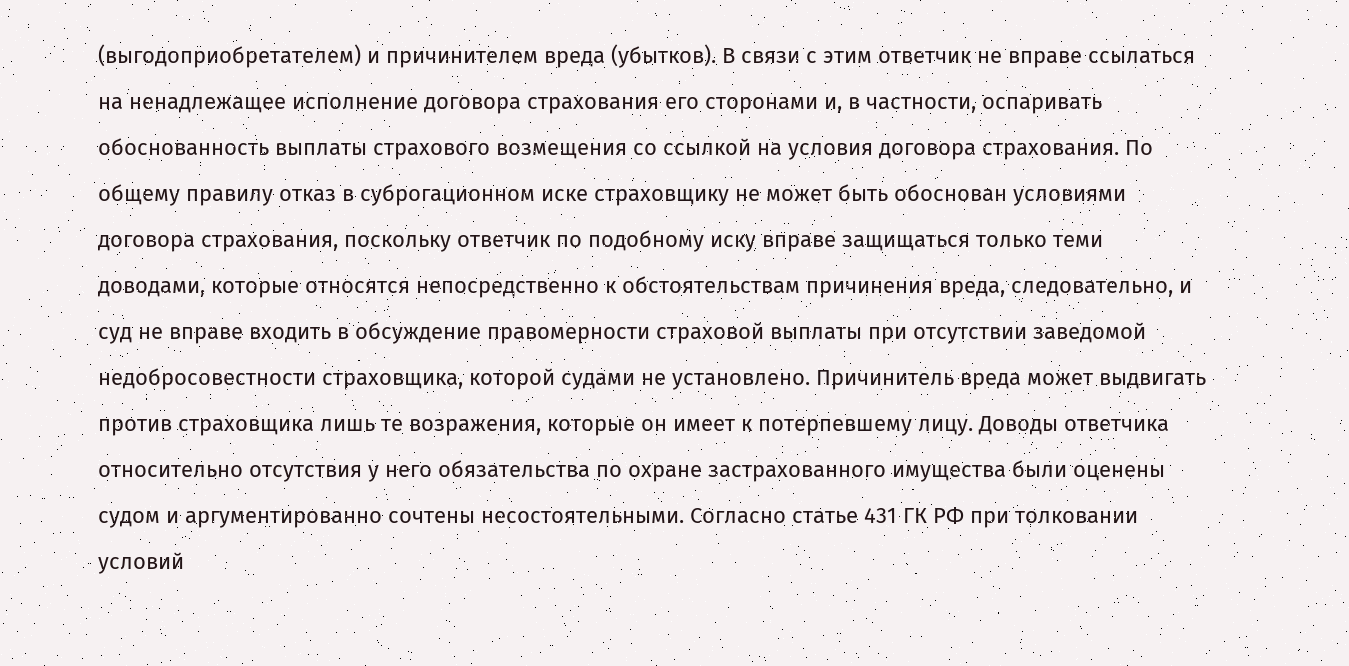(выгодоприобретателем) и причинителем вреда (убытков). В связи с этим ответчик не вправе ссылаться на ненадлежащее исполнение договора страхования его сторонами и, в частности, оспаривать обоснованность выплаты страхового возмещения со ссылкой на условия договора страхования. По общему правилу отказ в суброгационном иске страховщику не может быть обоснован условиями договора страхования, поскольку ответчик по подобному иску вправе защищаться только теми доводами, которые относятся непосредственно к обстоятельствам причинения вреда, следовательно, и суд не вправе входить в обсуждение правомерности страховой выплаты при отсутствии заведомой недобросовестности страховщика, которой судами не установлено. Причинитель вреда может выдвигать против страховщика лишь те возражения, которые он имеет к потерпевшему лицу. Доводы ответчика относительно отсутствия у него обязательства по охране застрахованного имущества были оценены судом и аргументированно сочтены несостоятельными. Согласно статье 431 ГК РФ при толковании условий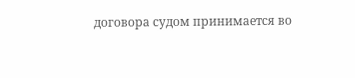договора судом принимается во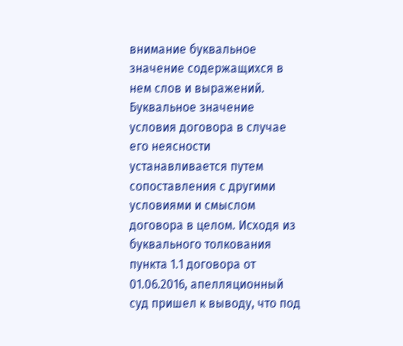внимание буквальное значение содержащихся в нем слов и выражений. Буквальное значение условия договора в случае его неясности устанавливается путем сопоставления с другими условиями и смыслом договора в целом. Исходя из буквального толкования пункта 1.1 договора от 01.06.2016, апелляционный суд пришел к выводу, что под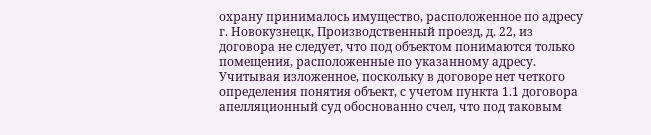охрану принималось имущество, расположенное по адресу г. Новокузнецк, Производственный проезд, д. 22, из договора не следует, что под объектом понимаются только помещения, расположенные по указанному адресу. Учитывая изложенное, поскольку в договоре нет четкого определения понятия объект, с учетом пункта 1.1 договора апелляционный суд обоснованно счел, что под таковым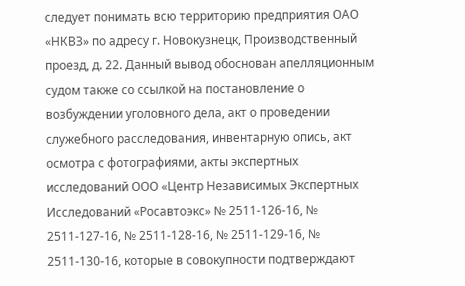следует понимать всю территорию предприятия ОАО «НКВЗ» по адресу г. Новокузнецк, Производственный проезд, д. 22. Данный вывод обоснован апелляционным судом также со ссылкой на постановление о возбуждении уголовного дела, акт о проведении служебного расследования, инвентарную опись, акт осмотра с фотографиями, акты экспертных исследований ООО «Центр Независимых Экспертных Исследований «Росавтоэкс» № 2511-126-16, № 2511-127-16, № 2511-128-16, № 2511-129-16, № 2511-130-16, которые в совокупности подтверждают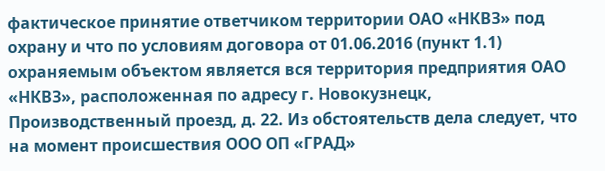фактическое принятие ответчиком территории ОАО «НКВЗ» под охрану и что по условиям договора от 01.06.2016 (пункт 1.1) охраняемым объектом является вся территория предприятия ОАО «НКВЗ», расположенная по адресу г. Новокузнецк, Производственный проезд, д. 22. Из обстоятельств дела следует, что на момент происшествия ООО ОП «ГРАД»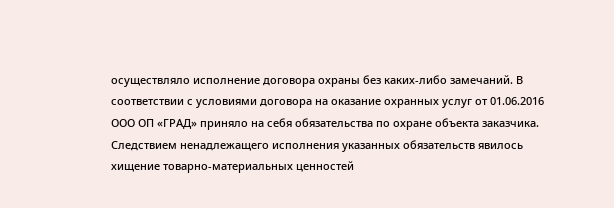осуществляло исполнение договора охраны без каких-либо замечаний. В соответствии с условиями договора на оказание охранных услуг от 01.06.2016 ООО ОП «ГРАД» приняло на себя обязательства по охране объекта заказчика. Следствием ненадлежащего исполнения указанных обязательств явилось хищение товарно-материальных ценностей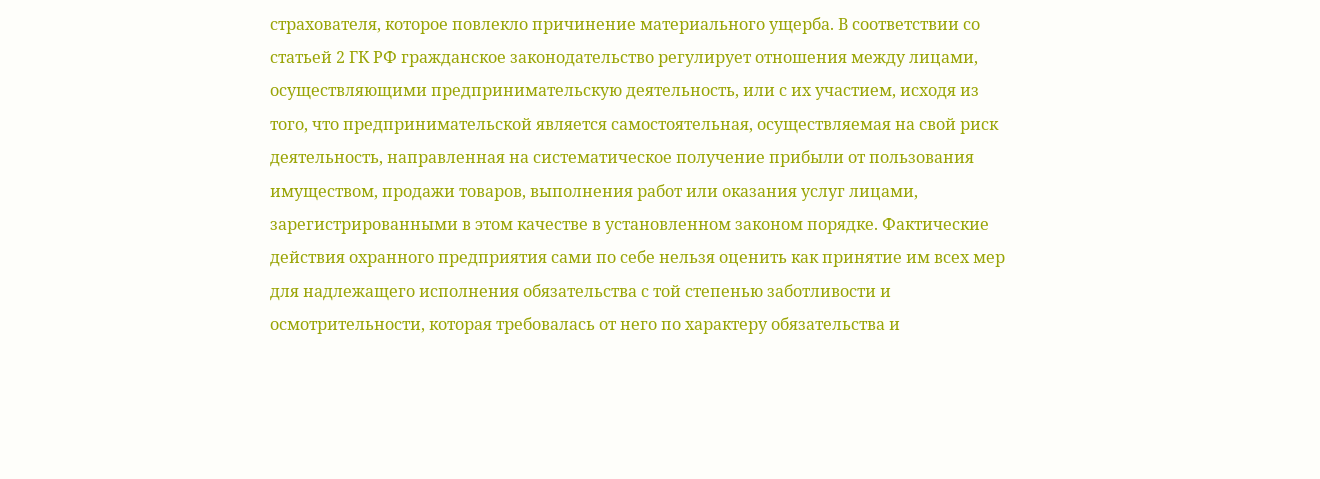страхователя, которое повлекло причинение материального ущерба. В соответствии со статьей 2 ГК РФ гражданское законодательство регулирует отношения между лицами, осуществляющими предпринимательскую деятельность, или с их участием, исходя из того, что предпринимательской является самостоятельная, осуществляемая на свой риск деятельность, направленная на систематическое получение прибыли от пользования имуществом, продажи товаров, выполнения работ или оказания услуг лицами, зарегистрированными в этом качестве в установленном законом порядке. Фактические действия охранного предприятия сами по себе нельзя оценить как принятие им всех мер для надлежащего исполнения обязательства с той степенью заботливости и осмотрительности, которая требовалась от него по характеру обязательства и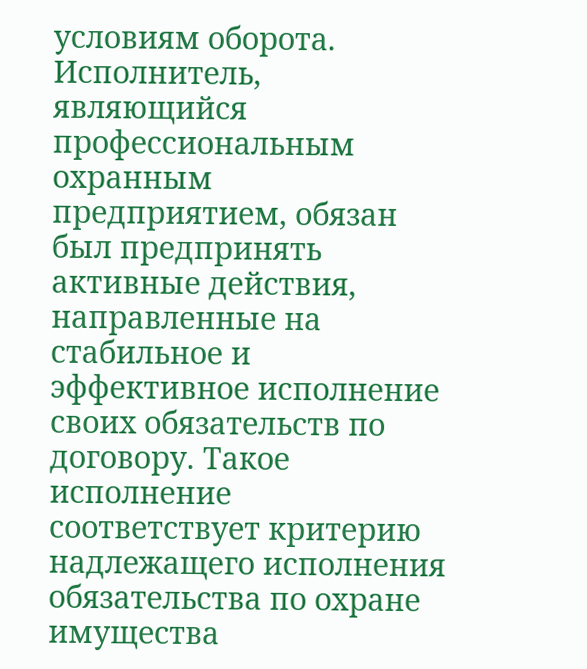условиям оборота. Исполнитель, являющийся профессиональным охранным предприятием, обязан был предпринять активные действия, направленные на стабильное и эффективное исполнение своих обязательств по договору. Такое исполнение соответствует критерию надлежащего исполнения обязательства по охране имущества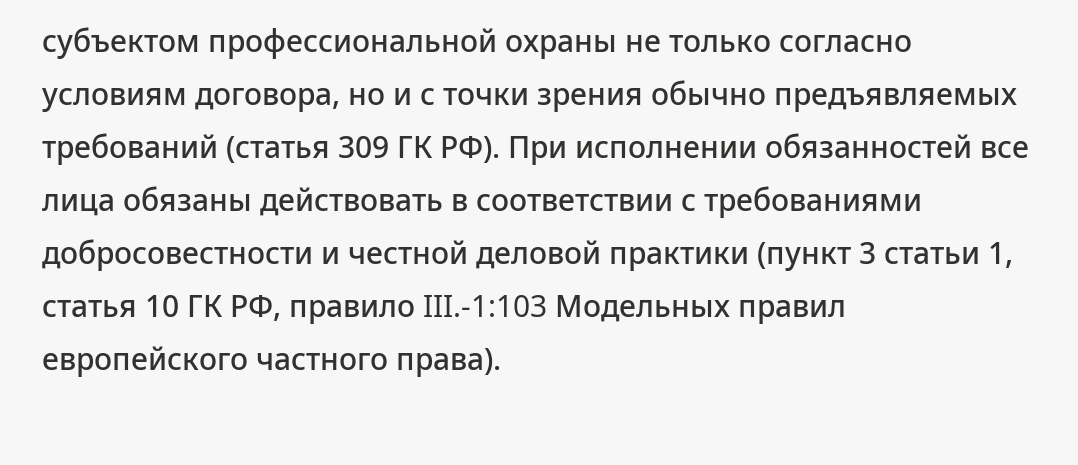субъектом профессиональной охраны не только согласно условиям договора, но и с точки зрения обычно предъявляемых требований (статья 309 ГК РФ). При исполнении обязанностей все лица обязаны действовать в соответствии с требованиями добросовестности и честной деловой практики (пункт 3 статьи 1, статья 10 ГК РФ, правило III.-1:103 Модельных правил европейского частного права).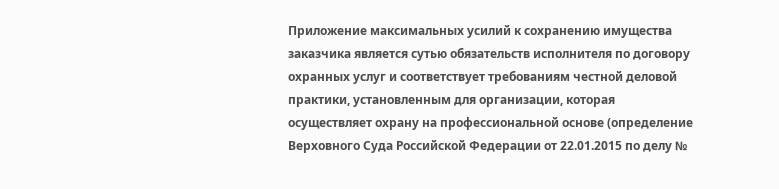Приложение максимальных усилий к сохранению имущества заказчика является сутью обязательств исполнителя по договору охранных услуг и соответствует требованиям честной деловой практики, установленным для организации, которая осуществляет охрану на профессиональной основе (определение Верховного Суда Российской Федерации от 22.01.2015 по делу №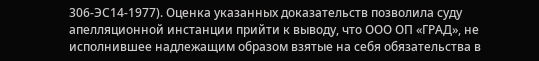306-ЭС14-1977). Оценка указанных доказательств позволила суду апелляционной инстанции прийти к выводу, что ООО ОП «ГРАД», не исполнившее надлежащим образом взятые на себя обязательства в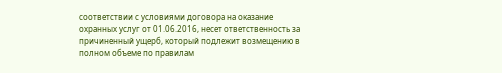соответствии с условиями договора на оказание охранных услуг от 01.06.2016, несет ответственность за причиненный ущерб, который подлежит возмещению в полном объеме по правилам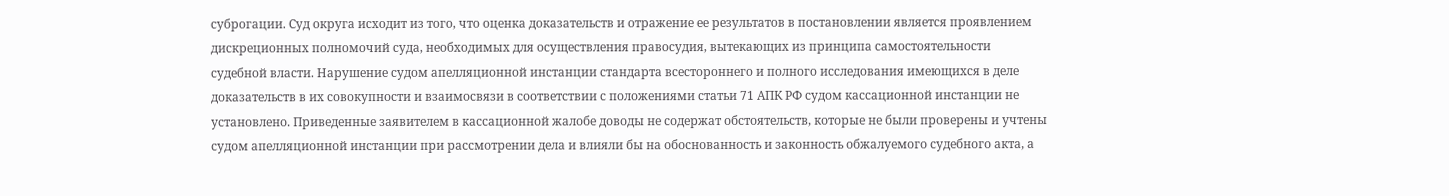суброгации. Суд округа исходит из того, что оценка доказательств и отражение ее результатов в постановлении является проявлением дискреционных полномочий суда, необходимых для осуществления правосудия, вытекающих из принципа самостоятельности судебной власти. Нарушение судом апелляционной инстанции стандарта всестороннего и полного исследования имеющихся в деле доказательств в их совокупности и взаимосвязи в соответствии с положениями статьи 71 АПК РФ судом кассационной инстанции не установлено. Приведенные заявителем в кассационной жалобе доводы не содержат обстоятельств, которые не были проверены и учтены судом апелляционной инстанции при рассмотрении дела и влияли бы на обоснованность и законность обжалуемого судебного акта, а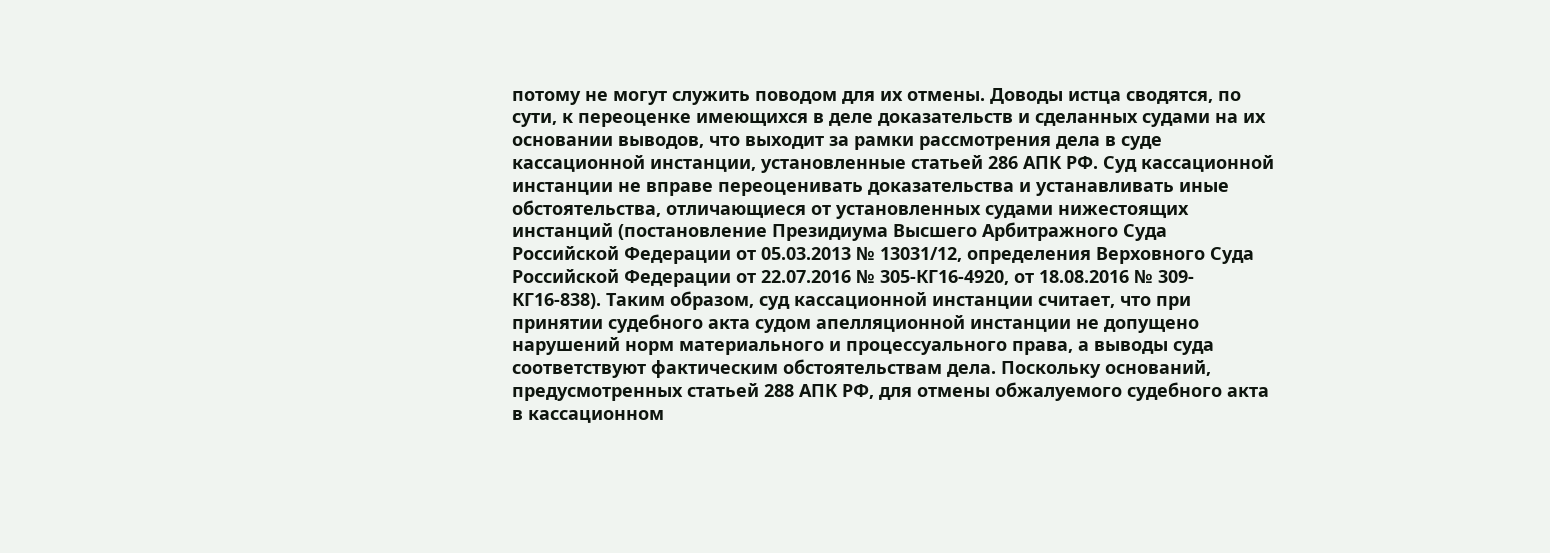потому не могут служить поводом для их отмены. Доводы истца сводятся, по сути, к переоценке имеющихся в деле доказательств и сделанных судами на их основании выводов, что выходит за рамки рассмотрения дела в суде кассационной инстанции, установленные статьей 286 АПК РФ. Суд кассационной инстанции не вправе переоценивать доказательства и устанавливать иные обстоятельства, отличающиеся от установленных судами нижестоящих инстанций (постановление Президиума Высшего Арбитражного Суда Российской Федерации от 05.03.2013 № 13031/12, определения Верховного Суда Российской Федерации от 22.07.2016 № 305-КГ16-4920, от 18.08.2016 № 309-КГ16-838). Таким образом, суд кассационной инстанции считает, что при принятии судебного акта судом апелляционной инстанции не допущено нарушений норм материального и процессуального права, а выводы суда соответствуют фактическим обстоятельствам дела. Поскольку оснований, предусмотренных статьей 288 АПК РФ, для отмены обжалуемого судебного акта в кассационном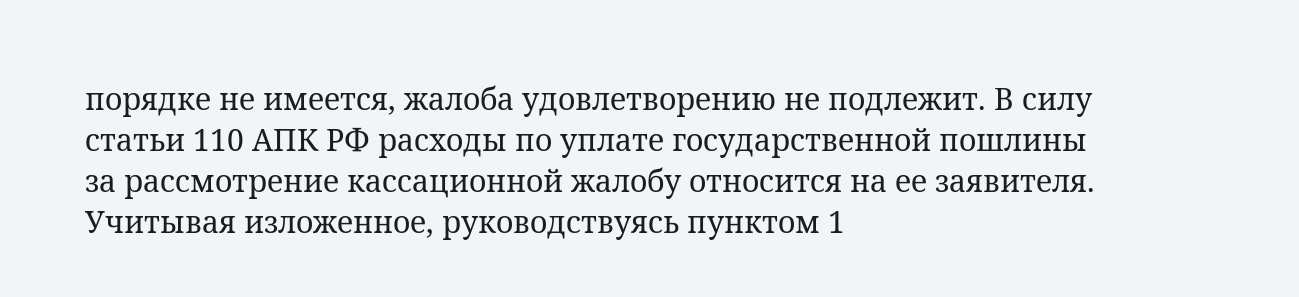порядке не имеется, жалоба удовлетворению не подлежит. В силу статьи 110 АПК РФ расходы по уплате государственной пошлины за рассмотрение кассационной жалобу относится на ее заявителя. Учитывая изложенное, руководствуясь пунктом 1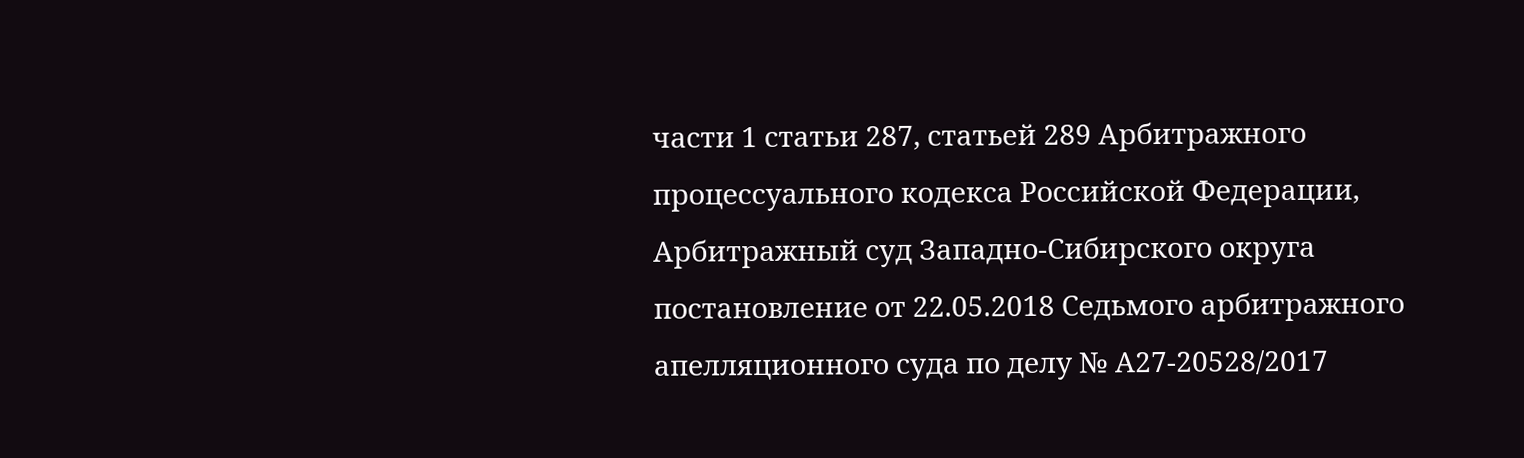части 1 статьи 287, статьей 289 Арбитражного процессуального кодекса Российской Федерации, Арбитражный суд Западно-Сибирского округа постановление от 22.05.2018 Седьмого арбитражного апелляционного суда по делу № А27-20528/2017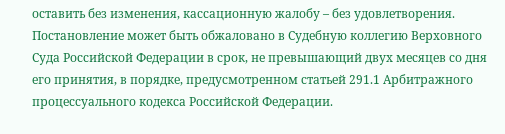оставить без изменения, кассационную жалобу – без удовлетворения. Постановление может быть обжаловано в Судебную коллегию Верховного Суда Российской Федерации в срок, не превышающий двух месяцев со дня его принятия, в порядке, предусмотренном статьей 291.1 Арбитражного процессуального кодекса Российской Федерации.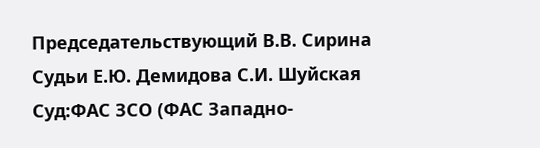Председательствующий В.В. Сирина Судьи Е.Ю. Демидова С.И. Шуйская Суд:ФАС ЗСО (ФАС Западно-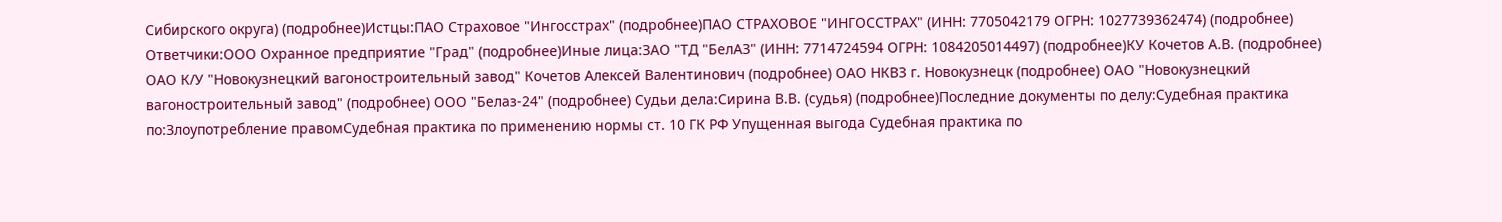Сибирского округа) (подробнее)Истцы:ПАО Страховое "Ингосстрах" (подробнее)ПАО СТРАХОВОЕ "ИНГОССТРАХ" (ИНН: 7705042179 ОГРН: 1027739362474) (подробнее) Ответчики:ООО Охранное предприятие "Град" (подробнее)Иные лица:ЗАО "ТД "БелАЗ" (ИНН: 7714724594 ОГРН: 1084205014497) (подробнее)КУ Кочетов А.В. (подробнее) ОАО К/У "Новокузнецкий вагоностроительный завод" Кочетов Алексей Валентинович (подробнее) ОАО НКВЗ г. Новокузнецк (подробнее) ОАО "Новокузнецкий вагоностроительный завод" (подробнее) ООО "Белаз-24" (подробнее) Судьи дела:Сирина В.В. (судья) (подробнее)Последние документы по делу:Судебная практика по:Злоупотребление правомСудебная практика по применению нормы ст. 10 ГК РФ Упущенная выгода Судебная практика по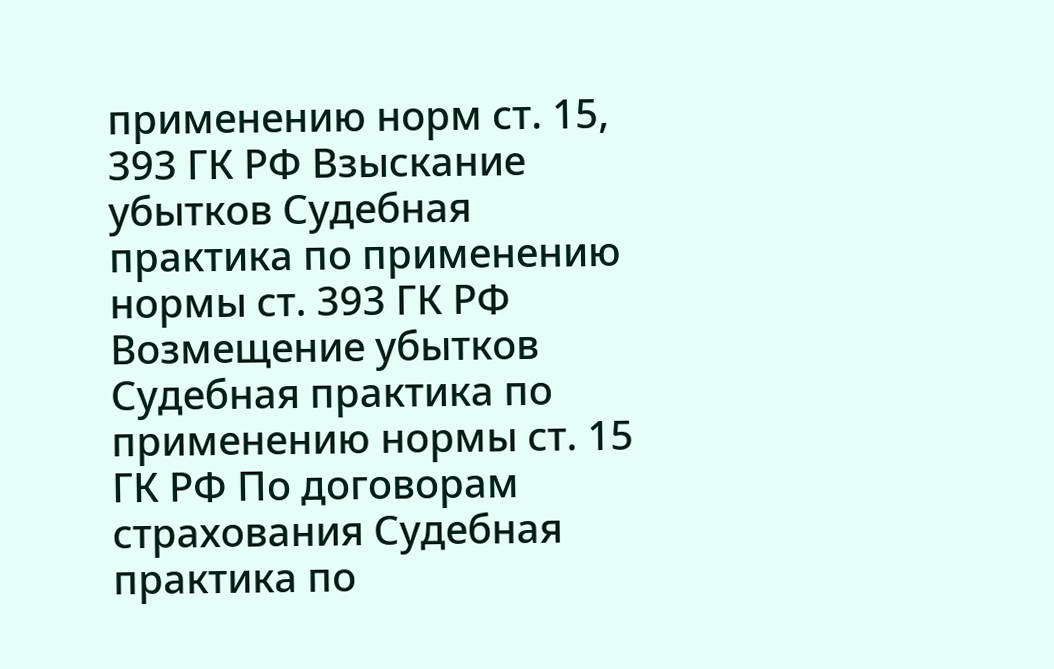применению норм ст. 15, 393 ГК РФ Взыскание убытков Судебная практика по применению нормы ст. 393 ГК РФ
Возмещение убытков Судебная практика по применению нормы ст. 15 ГК РФ По договорам страхования Судебная практика по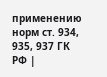применению норм ст. 934, 935, 937 ГК РФ |